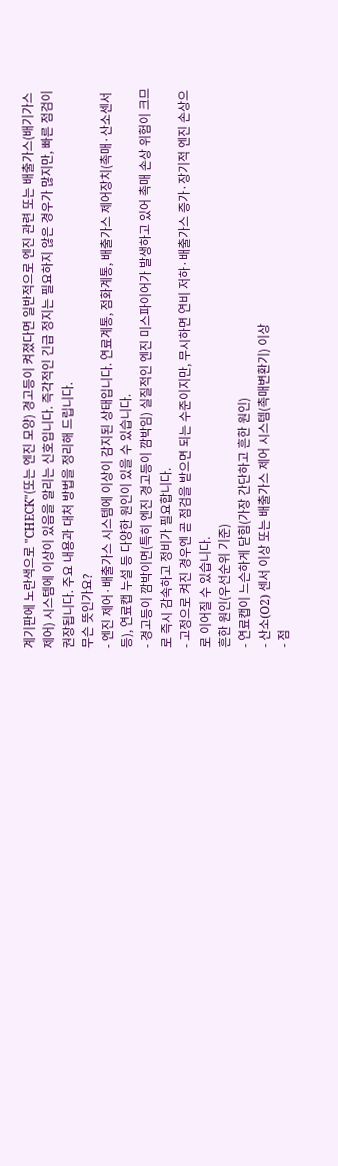계기판에 노란색으로 "CHECK"(또는 엔진 모양) 경고등이 켜졌다면 일반적으로 엔진 관련 또는 배출가스(배기가스 제어) 시스템에 이상이 있음을 알리는 신호입니다. 즉각적인 긴급 정지는 필요하지 않은 경우가 많지만, 빠른 점검이 권장됩니다. 주요 내용과 대처 방법을 정리해 드립니다.
무슨 뜻인가요?
- 엔진 제어·배출가스 시스템에 이상이 감지된 상태입니다. 연료계통, 점화계통, 배출가스 제어장치(촉매·산소센서 등), 연료캡 누설 등 다양한 원인이 있을 수 있습니다.
- 경고등이 깜박이면(특히 엔진 경고등이 깜박임) 실질적인 엔진 미스파이어가 발생하고 있어 촉매 손상 위험이 크므로 즉시 감속하고 정비가 필요합니다.
- 고정으로 켜진 경우엔 곧 점검을 받으면 되는 수준이지만, 무시하면 연비 저하·배출가스 증가·장기적 엔진 손상으로 이어질 수 있습니다.
흔한 원인(우선순위 기준)
- 연료캡이 느슨하게 닫힘(가장 간단하고 흔한 원인)
- 산소(O2) 센서 이상 또는 배출가스 제어 시스템(촉매변환기) 이상
- 점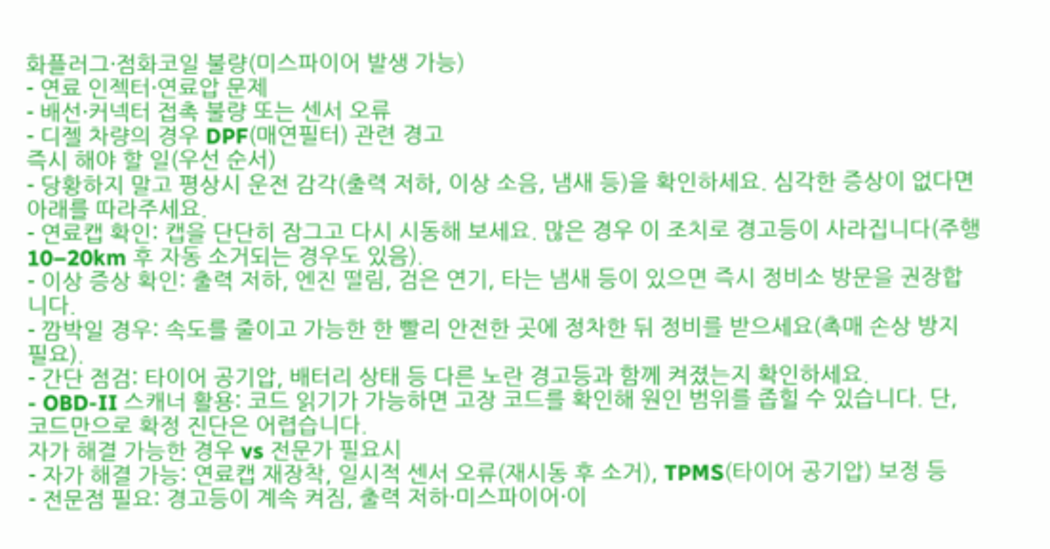화플러그·점화코일 불량(미스파이어 발생 가능)
- 연료 인젝터·연료압 문제
- 배선·커넥터 접촉 불량 또는 센서 오류
- 디젤 차량의 경우 DPF(매연필터) 관련 경고
즉시 해야 할 일(우선 순서)
- 당황하지 말고 평상시 운전 감각(출력 저하, 이상 소음, 냄새 등)을 확인하세요. 심각한 증상이 없다면 아래를 따라주세요.
- 연료캡 확인: 캡을 단단히 잠그고 다시 시동해 보세요. 많은 경우 이 조치로 경고등이 사라집니다(주행 10–20km 후 자동 소거되는 경우도 있음).
- 이상 증상 확인: 출력 저하, 엔진 떨림, 검은 연기, 타는 냄새 등이 있으면 즉시 정비소 방문을 권장합니다.
- 깜박일 경우: 속도를 줄이고 가능한 한 빨리 안전한 곳에 정차한 뒤 정비를 받으세요(촉매 손상 방지 필요).
- 간단 점검: 타이어 공기압, 배터리 상태 등 다른 노란 경고등과 함께 켜졌는지 확인하세요.
- OBD-II 스캐너 활용: 코드 읽기가 가능하면 고장 코드를 확인해 원인 범위를 좁힐 수 있습니다. 단, 코드만으로 확정 진단은 어렵습니다.
자가 해결 가능한 경우 vs 전문가 필요시
- 자가 해결 가능: 연료캡 재장착, 일시적 센서 오류(재시동 후 소거), TPMS(타이어 공기압) 보정 등
- 전문점 필요: 경고등이 계속 켜짐, 출력 저하·미스파이어·이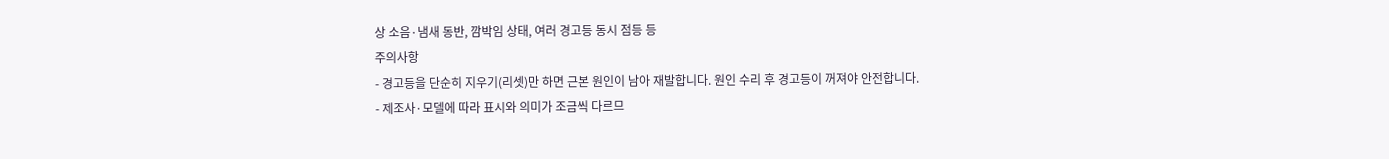상 소음·냄새 동반, 깜박임 상태, 여러 경고등 동시 점등 등
주의사항
- 경고등을 단순히 지우기(리셋)만 하면 근본 원인이 남아 재발합니다. 원인 수리 후 경고등이 꺼져야 안전합니다.
- 제조사·모델에 따라 표시와 의미가 조금씩 다르므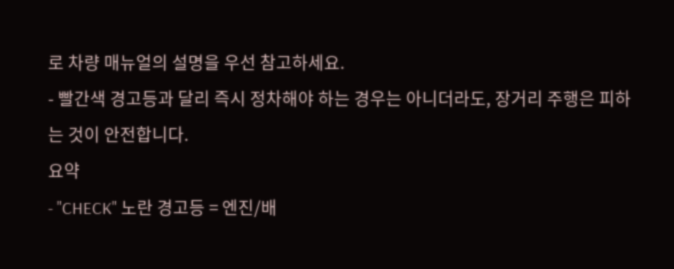로 차량 매뉴얼의 설명을 우선 참고하세요.
- 빨간색 경고등과 달리 즉시 정차해야 하는 경우는 아니더라도, 장거리 주행은 피하는 것이 안전합니다.
요약
- "CHECK" 노란 경고등 = 엔진/배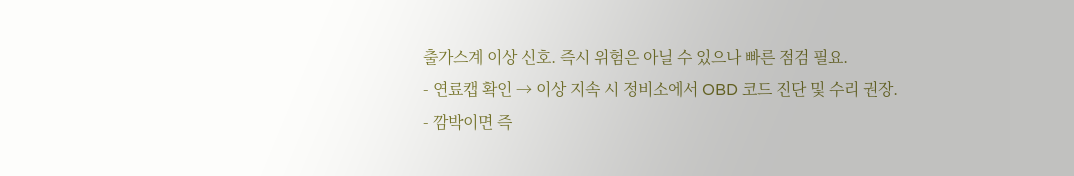출가스계 이상 신호. 즉시 위험은 아닐 수 있으나 빠른 점검 필요.
- 연료캡 확인 → 이상 지속 시 정비소에서 OBD 코드 진단 및 수리 권장.
- 깜박이면 즉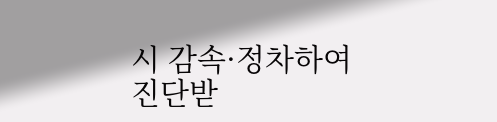시 감속·정차하여 진단받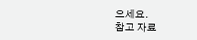으세요.
참고 자료